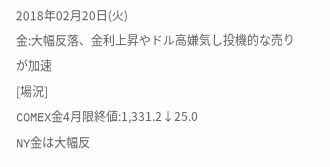2018年02月20日(火)
金:大幅反落、金利上昇やドル高嫌気し投機的な売りが加速
[場況]
COMEX金4月限終値:1,331.2↓25.0
NY金は大幅反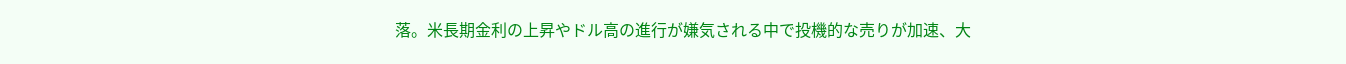落。米長期金利の上昇やドル高の進行が嫌気される中で投機的な売りが加速、大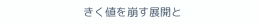きく値を崩す展開と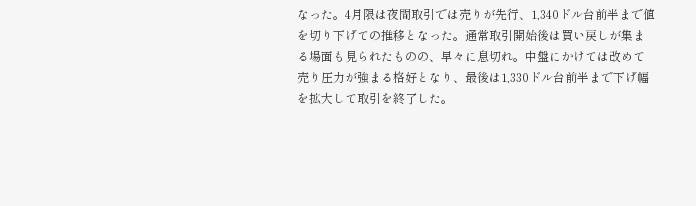なった。4月限は夜間取引では売りが先行、1,340ドル台前半まで値を切り下げての推移となった。通常取引開始後は買い戻しが集まる場面も見られたものの、早々に息切れ。中盤にかけては改めて売り圧力が強まる格好となり、最後は1,330ドル台前半まで下げ幅を拡大して取引を終了した。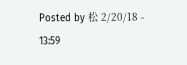Posted by 松 2/20/18 - 13:59